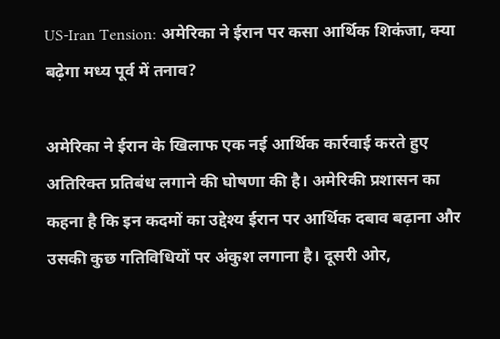US-Iran Tension: अमेरिका ने ईरान पर कसा आर्थिक शिकंजा, क्या बढ़ेगा मध्य पूर्व में तनाव?

अमेरिका ने ईरान के खिलाफ एक नई आर्थिक कार्रवाई करते हुए अतिरिक्त प्रतिबंध लगाने की घोषणा की है। अमेरिकी प्रशासन का कहना है कि इन कदमों का उद्देश्य ईरान पर आर्थिक दबाव बढ़ाना और उसकी कुछ गतिविधियों पर अंकुश लगाना है। दूसरी ओर,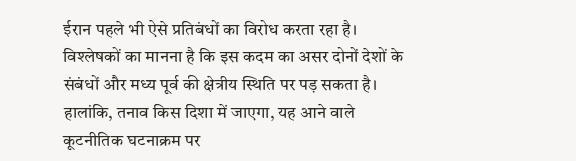ईरान पहले भी ऐसे प्रतिबंधों का विरोध करता रहा है। विश्लेषकों का मानना है कि इस कदम का असर दोनों देशों के संबंधों और मध्य पूर्व की क्षेत्रीय स्थिति पर पड़ सकता है। हालांकि, तनाव किस दिशा में जाएगा, यह आने वाले कूटनीतिक घटनाक्रम पर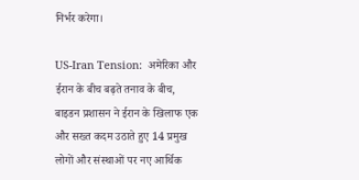निर्भर करेगा।

US-Iran Tension:  अमेरिका और ईरान के बीच बढ़ते तनाव के बीच, बाइडन प्रशासन ने ईरान के खिलाफ एक और सख्त कदम उठाते हुए 14 प्रमुख लोगों और संस्थाओं पर नए आर्थिक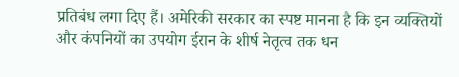प्रतिबंध लगा दिए हैं। अमेरिकी सरकार का स्पष्ट मानना है कि इन व्यक्तियों और कंपनियों का उपयोग ईरान के शीर्ष नेतृत्व तक धन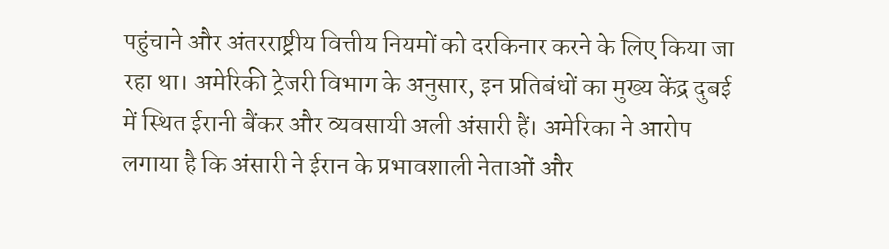पहुंचाने और अंतरराष्ट्रीय वित्तीय नियमों को दरकिनार करने के लिए किया जा रहा था। अमेरिकी ट्रेजरी विभाग के अनुसार, इन प्रतिबंधों का मुख्य केंद्र दुबई में स्थित ईरानी बैंकर और व्यवसायी अली अंसारी हैं। अमेरिका ने आरोप लगाया है कि अंसारी ने ईरान के प्रभावशाली नेताओं और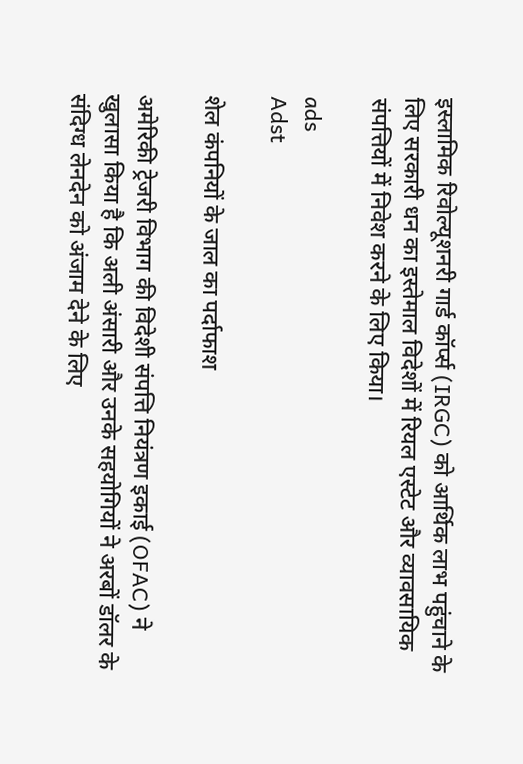इस्लामिक रिवोल्यूशनरी गार्ड कॉर्प्स (IRGC) को आर्थिक लाभ पहुंचाने के लिए सरकारी धन का इस्तेमाल विदेशों में रियल एस्टेट और व्यावसायिक संपत्तियों में निवेश करने के लिए किया।

ads
Adst

शेल कंपनियों के जाल का पर्दाफाश

अमेरिकी ट्रेजरी विभाग की विदेशी संपत्ति नियंत्रण इकाई (OFAC) ने खुलासा किया है कि अली अंसारी और उनके सहयोगियों ने अरबों डॉलर के संदिग्ध लेनदेन को अंजाम देने के लिए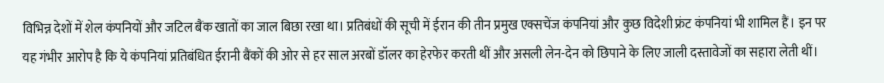विभिन्न देशों में शेल कंपनियों और जटिल बैंक खातों का जाल बिछा रखा था। प्रतिबंधों की सूची में ईरान की तीन प्रमुख एक्सचेंज कंपनियां और कुछ विदेशी फ्रंट कंपनियां भी शामिल हैं। इन पर यह गंभीर आरोप है कि ये कंपनियां प्रतिबंधित ईरानी बैंकों की ओर से हर साल अरबों डॉलर का हेरफेर करती थीं और असली लेन-देन को छिपाने के लिए जाली दस्तावेजों का सहारा लेती थीं।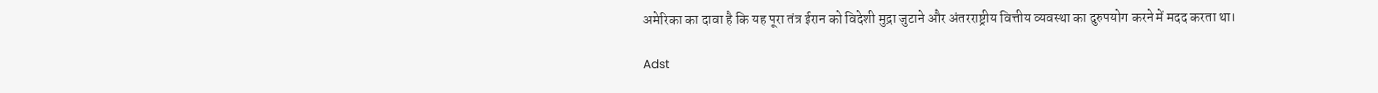अमेरिका का दावा है कि यह पूरा तंत्र ईरान को विदेशी मुद्रा जुटाने और अंतरराष्ट्रीय वित्तीय व्यवस्था का दुरुपयोग करने में मदद करता था।

Adst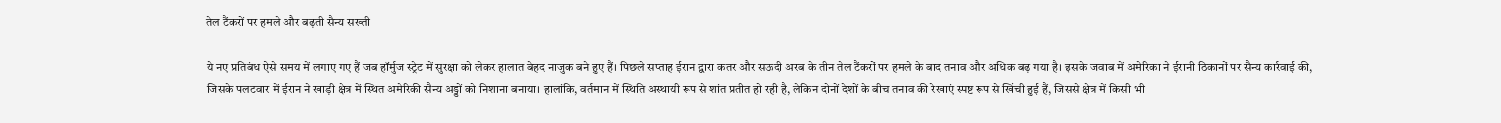तेल टैंकरों पर हमले और बढ़ती सैन्य सख्ती

ये नए प्रतिबंध ऐसे समय में लगाए गए हैं जब हॉर्मुज स्ट्रेट में सुरक्षा को लेकर हालात बेहद नाजुक बने हुए हैं। पिछले सप्ताह ईरान द्वारा कतर और सऊदी अरब के तीन तेल टैंकरों पर हमले के बाद तनाव और अधिक बढ़ गया है। इसके जवाब में अमेरिका ने ईरानी ठिकानों पर सैन्य कार्रवाई की, जिसके पलटवार में ईरान ने खाड़ी क्षेत्र में स्थित अमेरिकी सैन्य अड्डों को निशाना बनाया। हालांकि, वर्तमान में स्थिति अस्थायी रूप से शांत प्रतीत हो रही है, लेकिन दोनों देशों के बीच तनाव की रेखाएं स्पष्ट रूप से खिंची हुई हैं, जिससे क्षेत्र में किसी भी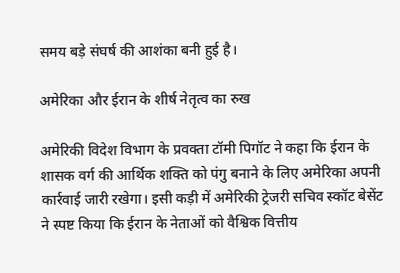समय बड़े संघर्ष की आशंका बनी हुई है।

अमेरिका और ईरान के शीर्ष नेतृत्व का रुख

अमेरिकी विदेश विभाग के प्रवक्ता टॉमी पिगॉट ने कहा कि ईरान के शासक वर्ग की आर्थिक शक्ति को पंगु बनाने के लिए अमेरिका अपनी कार्रवाई जारी रखेगा। इसी कड़ी में अमेरिकी ट्रेजरी सचिव स्कॉट बेसेंट ने स्पष्ट किया कि ईरान के नेताओं को वैश्विक वित्तीय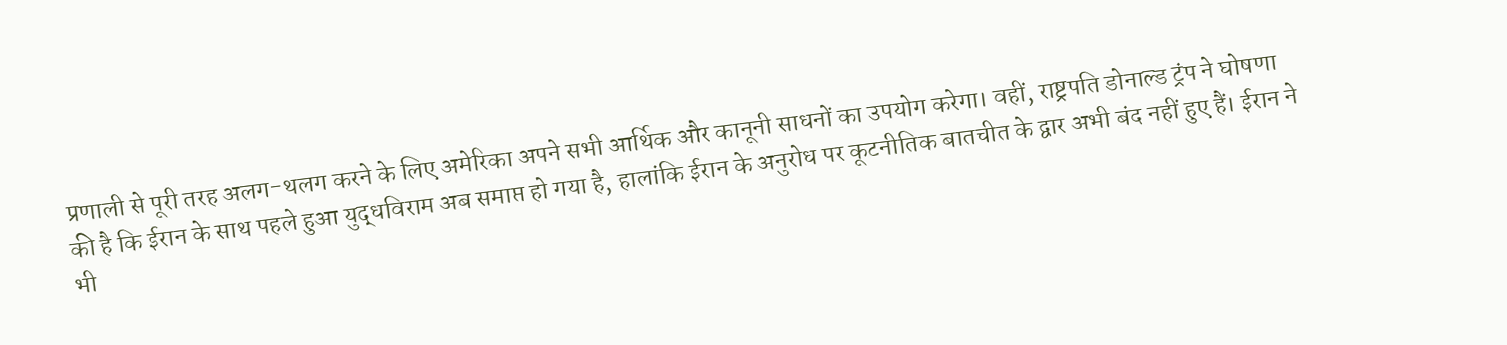प्रणाली से पूरी तरह अलग-थलग करने के लिए अमेरिका अपने सभी आर्थिक और कानूनी साधनों का उपयोग करेगा। वहीं, राष्ट्रपति डोनाल्ड ट्रंप ने घोषणा की है कि ईरान के साथ पहले हुआ युद्धविराम अब समाप्त हो गया है, हालांकि ईरान के अनुरोध पर कूटनीतिक बातचीत के द्वार अभी बंद नहीं हुए हैं। ईरान ने भी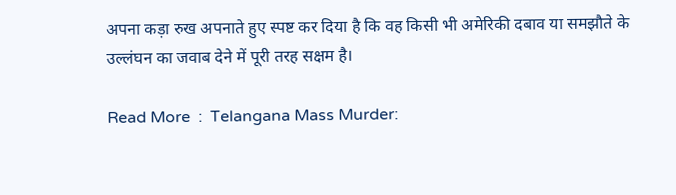अपना कड़ा रुख अपनाते हुए स्पष्ट कर दिया है कि वह किसी भी अमेरिकी दबाव या समझौते के उल्लंघन का जवाब देने में पूरी तरह सक्षम है।

Read More  :  Telangana Mass Murder: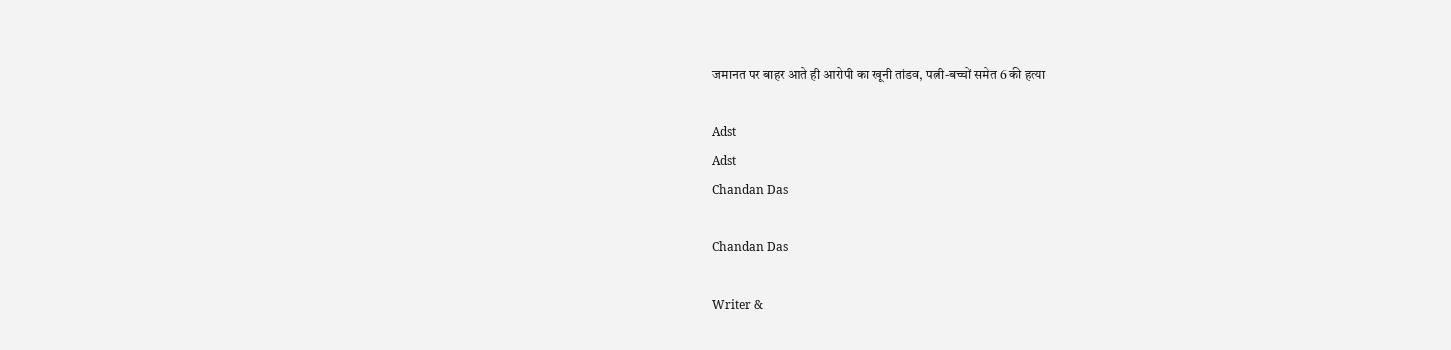जमानत पर बाहर आते ही आरोपी का खूनी तांडव, पत्नी-बच्चों समेत 6 की हत्या

Adst
Adst
Chandan Das

Chandan Das

Writer &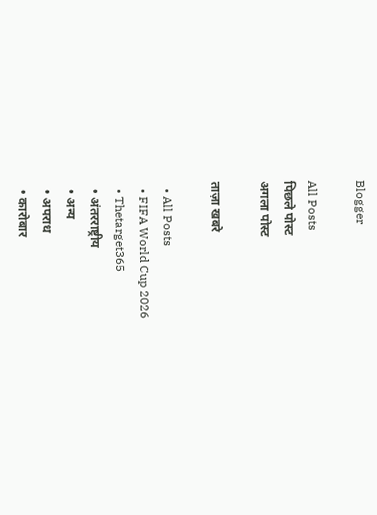Blogger

All Posts
पिछले पोस्ट
अगला पोस्ट

ताज़ा खबरे

  • All Posts
  • FIFA World Cup 2026
  • Thetarget365
  • अंतरराष्ट्रीय
  • अन्य
  • अपराध
  • कारोबार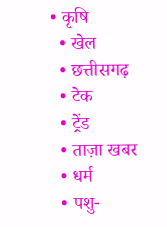• कृषि
  • खेल
  • छत्तीसगढ़
  • टेक
  • ट्रेंड
  • ताज़ा खबर
  • धर्म
  • पशु-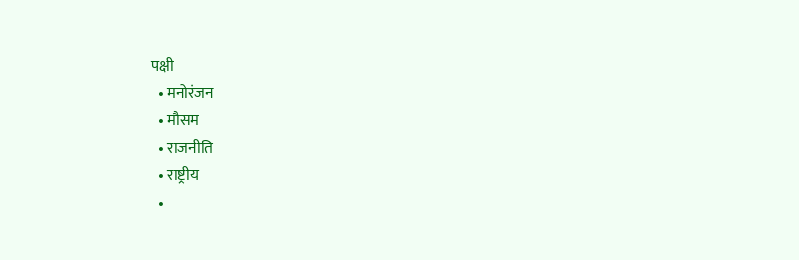पक्षी
  • मनोरंजन
  • मौसम
  • राजनीति
  • राष्ट्रीय
  •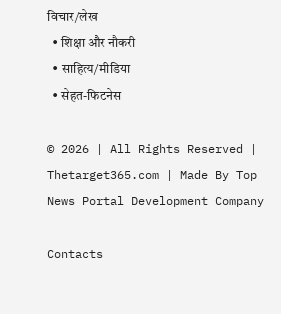विचार/लेख
  • शिक्षा और नौकरी
  • साहित्य/मीडिया
  • सेहत-फिटनेस

© 2026 | All Rights Reserved | Thetarget365.com | Made By Top News Portal Development Company

Contacts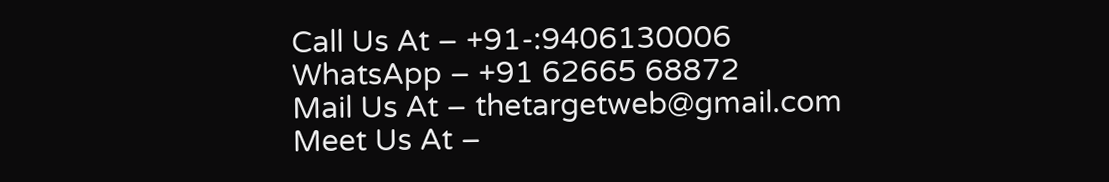Call Us At – +91-:9406130006
WhatsApp – +91 62665 68872
Mail Us At – thetargetweb@gmail.com
Meet Us At –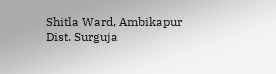Shitla Ward, Ambikapur Dist. Surguja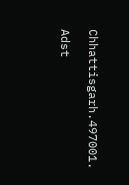Chhattisgarh.497001.

Adst